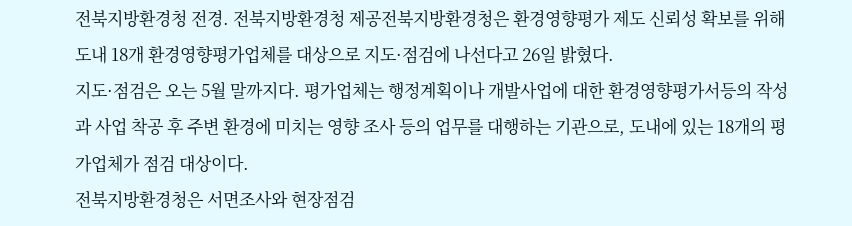전북지방환경청 전경. 전북지방환경청 제공전북지방환경청은 환경영향평가 제도 신뢰성 확보를 위해 도내 18개 환경영향평가업체를 대상으로 지도·점검에 나선다고 26일 밝혔다.
지도·점검은 오는 5월 말까지다. 평가업체는 행정계획이나 개발사업에 대한 환경영향평가서등의 작성과 사업 착공 후 주변 환경에 미치는 영향 조사 등의 업무를 대행하는 기관으로, 도내에 있는 18개의 평가업체가 점검 대상이다.
전북지방환경청은 서면조사와 현장점검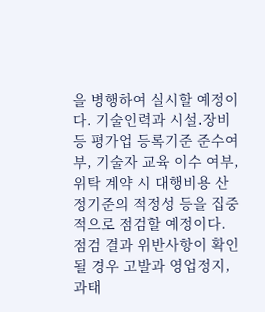을 병행하여 실시할 예정이다. 기술인력과 시설․장비 등 평가업 등록기준 준수여부, 기술자 교육 이수 여부, 위탁 계약 시 대행비용 산정기준의 적정성 등을 집중적으로 점검할 예정이다.
점검 결과 위반사항이 확인될 경우 고발과 영업정지, 과태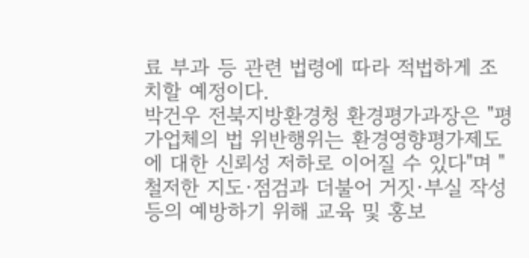료 부과 등 관련 법령에 따라 적법하게 조치할 예정이다.
박건우 전북지방환경청 환경평가과장은 "평가업체의 법 위반행위는 환경영향평가제도에 대한 신뢰성 저하로 이어질 수 있다"며 "철저한 지도·점검과 더불어 거짓·부실 작성 등의 예방하기 위해 교육 및 홍보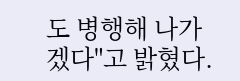도 병행해 나가겠다"고 밝혔다.